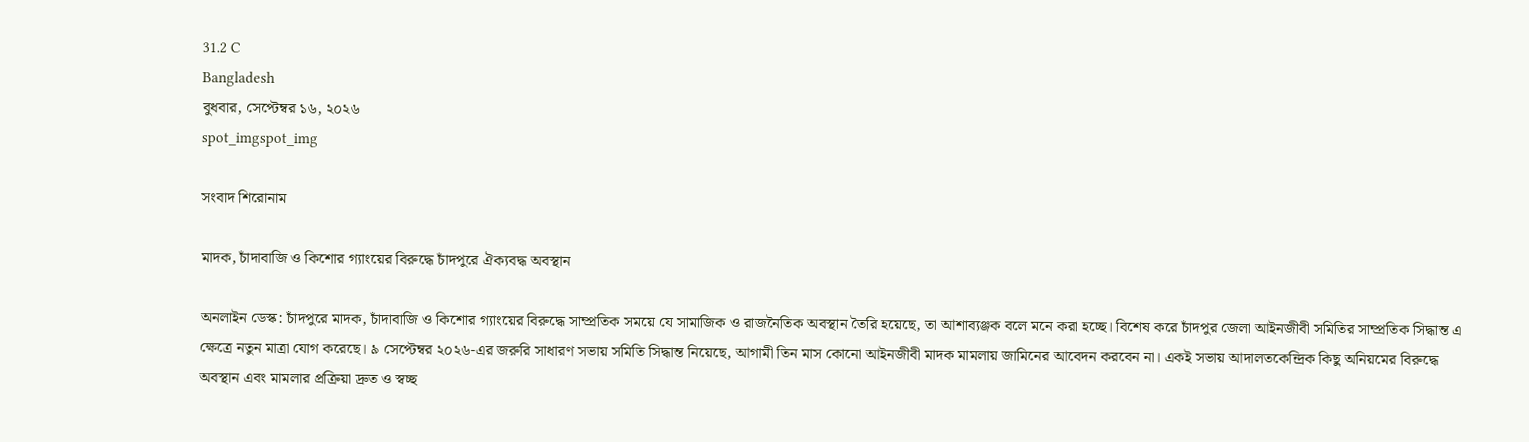31.2 C
Bangladesh
বুধবার, সেপ্টেম্বর ১৬, ২০২৬
spot_imgspot_img

সংবাদ শিরোনাম

মাদক, চাঁদাবাজি ও কিশোর গ্যাংয়ের বিরুদ্ধে চাঁদপুরে ঐক্যবদ্ধ অবস্থান

অনলাইন ডেস্ক: চাঁদপুরে মাদক, চাঁদাবাজি ও কিশোর গ্যাংয়ের বিরুদ্ধে সাম্প্রতিক সময়ে যে সামাজিক ও রাজনৈতিক অবস্থান তৈরি হয়েছে, তা আশাব্যঞ্জক বলে মনে করা হচ্ছে। বিশেষ করে চাঁদপুর জেলা আইনজীবী সমিতির সাম্প্রতিক সিদ্ধান্ত এ ক্ষেত্রে নতুন মাত্রা যোগ করেছে। ৯ সেপ্টেম্বর ২০২৬-এর জরুরি সাধারণ সভায় সমিতি সিদ্ধান্ত নিয়েছে, আগামী তিন মাস কোনো আইনজীবী মাদক মামলায় জামিনের আবেদন করবেন না। একই সভায় আদালতকেন্দ্রিক কিছু অনিয়মের বিরুদ্ধে অবস্থান এবং মামলার প্রক্রিয়া দ্রুত ও স্বচ্ছ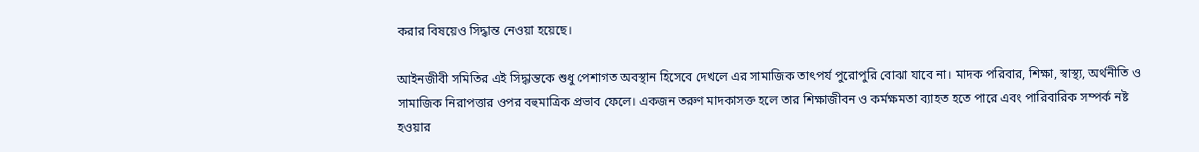করার বিষয়েও সিদ্ধান্ত নেওয়া হয়েছে।

আইনজীবী সমিতির এই সিদ্ধান্তকে শুধু পেশাগত অবস্থান হিসেবে দেখলে এর সামাজিক তাৎপর্য পুরোপুরি বোঝা যাবে না। মাদক পরিবার, শিক্ষা, স্বাস্থ্য, অর্থনীতি ও সামাজিক নিরাপত্তার ওপর বহুমাত্রিক প্রভাব ফেলে। একজন তরুণ মাদকাসক্ত হলে তার শিক্ষাজীবন ও কর্মক্ষমতা ব্যাহত হতে পারে এবং পারিবারিক সম্পর্ক নষ্ট হওয়ার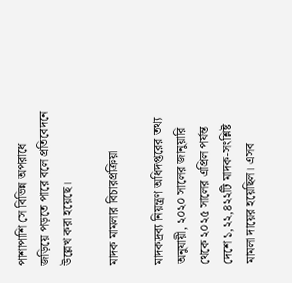পাশাপাশি সে বিভিন্ন অপরাধে জড়িয়ে পড়তে পারে বলে প্রতিবেদনে উল্লেখ করা হয়েছে।

মাদক মামলার বিচারপ্রক্রিয়া

মাদকদ্রব্য নিয়ন্ত্রণ অধিদপ্তরের তথ্য অনুযায়ী, ২০২০ সালের জানুয়ারি থেকে ২০২৫ সালের এপ্রিল পর্যন্ত দেশে ১,২২,৪২২টি মাদক-সংশ্লিষ্ট মামলা দায়ের হয়েছিল। এসব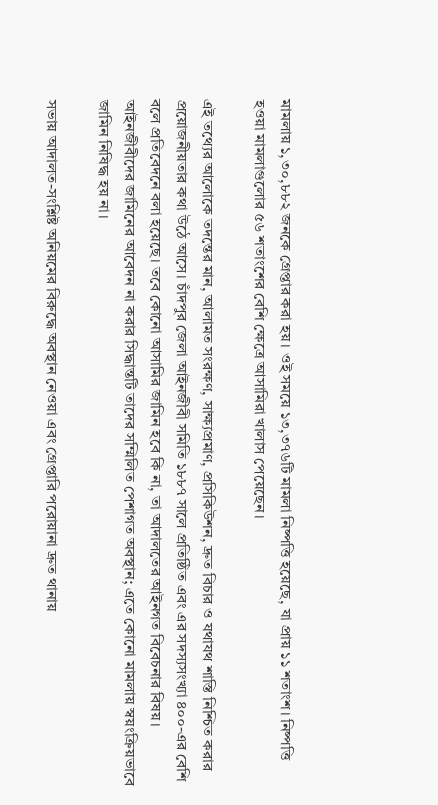মামলায় ১,৩০,৮৮২ জনকে গ্রেপ্তার করা হয়। ওই সময়ে ১৩,৩৭৬টি মামলা নিষ্পত্তি হয়েছে, যা প্রায় ১১ শতাংশ। নিষ্পত্তি হওয়া মামলাগুলোর ৫৬ শতাংশের বেশি ক্ষেত্রে আসামিরা খালাস পেয়েছেন।

এই তথ্যের আলোকে তদন্তের মান, আলামত সংরক্ষণ, সাক্ষ্যপ্রমাণ, প্রসিকিউশন, দ্রুত বিচার ও যথাযথ শাস্তি নিশ্চিত করার প্রয়োজনীয়তার কথা উঠে আসে। চাঁদপুর জেলা আইনজীবী সমিতি ১৮৮৭ সালে প্রতিষ্ঠিত এবং এর সদস্যসংখ্যা ৪০০-এর বেশি বলে প্রতিবেদনে বলা হয়েছে। তবে কোনো আসামির জামিন হবে কি না, তা আদালতের আইনগত বিবেচনার বিষয়। আইনজীবীদের জামিনের আবেদন না করার সিদ্ধান্তটি তাদের সম্মিলিত পেশাগত অবস্থান; এতে কোনো মামলায় স্বয়ংক্রিয়ভাবে জামিন নিষিদ্ধ হয় না।

সভায় আদালত-সংশ্লিষ্ট অনিয়মের বিরুদ্ধে অবস্থান নেওয়া এবং গ্রেপ্তারি পরোয়ানা দ্রুত থানায়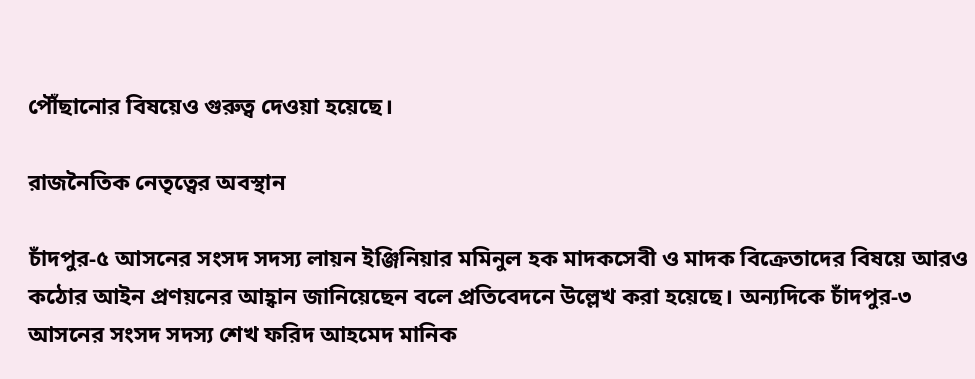পৌঁছানোর বিষয়েও গুরুত্ব দেওয়া হয়েছে।

রাজনৈতিক নেতৃত্বের অবস্থান

চাঁদপুর-৫ আসনের সংসদ সদস্য লায়ন ইঞ্জিনিয়ার মমিনুল হক মাদকসেবী ও মাদক বিক্রেতাদের বিষয়ে আরও কঠোর আইন প্রণয়নের আহ্বান জানিয়েছেন বলে প্রতিবেদনে উল্লেখ করা হয়েছে। অন্যদিকে চাঁদপুর-৩ আসনের সংসদ সদস্য শেখ ফরিদ আহমেদ মানিক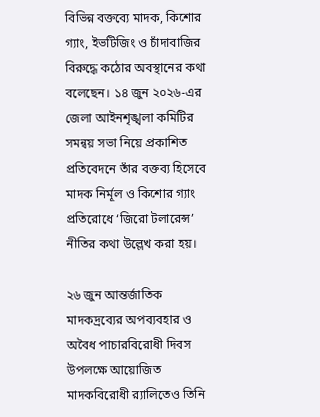বিভিন্ন বক্তব্যে মাদক, কিশোর গ্যাং, ইভটিজিং ও চাঁদাবাজির বিরুদ্ধে কঠোর অবস্থানের কথা বলেছেন। ১৪ জুন ২০২৬-এর জেলা আইনশৃঙ্খলা কমিটির সমন্বয় সভা নিয়ে প্রকাশিত প্রতিবেদনে তাঁর বক্তব্য হিসেবে মাদক নির্মূল ও কিশোর গ্যাং প্রতিরোধে ‘জিরো টলারেন্স’ নীতির কথা উল্লেখ করা হয়।

২৬ জুন আন্তর্জাতিক মাদকদ্রব্যের অপব্যবহার ও অবৈধ পাচারবিরোধী দিবস উপলক্ষে আয়োজিত মাদকবিরোধী র‍্যালিতেও তিনি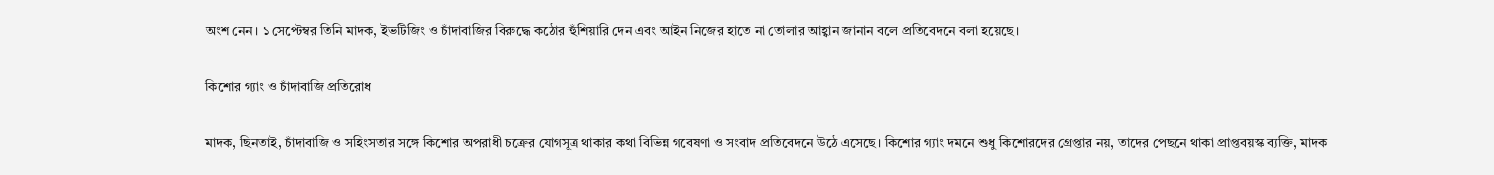অংশ নেন। ১ সেপ্টেম্বর তিনি মাদক, ইভটিজিং ও চাঁদাবাজির বিরুদ্ধে কঠোর হুঁশিয়ারি দেন এবং আইন নিজের হাতে না তোলার আহ্বান জানান বলে প্রতিবেদনে বলা হয়েছে।

কিশোর গ্যাং ও চাঁদাবাজি প্রতিরোধ

মাদক, ছিনতাই, চাঁদাবাজি ও সহিংসতার সঙ্গে কিশোর অপরাধী চক্রের যোগসূত্র থাকার কথা বিভিন্ন গবেষণা ও সংবাদ প্রতিবেদনে উঠে এসেছে। কিশোর গ্যাং দমনে শুধু কিশোরদের গ্রেপ্তার নয়, তাদের পেছনে থাকা প্রাপ্তবয়স্ক ব্যক্তি, মাদক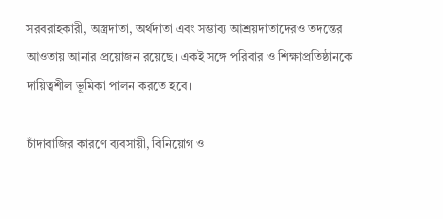সরবরাহকারী, অস্ত্রদাতা, অর্থদাতা এবং সম্ভাব্য আশ্রয়দাতাদেরও তদন্তের আওতায় আনার প্রয়োজন রয়েছে। একই সঙ্গে পরিবার ও শিক্ষাপ্রতিষ্ঠানকে দায়িত্বশীল ভূমিকা পালন করতে হবে।

চাঁদাবাজির কারণে ব্যবসায়ী, বিনিয়োগ ও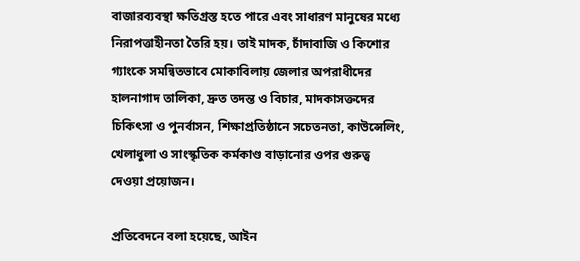বাজারব্যবস্থা ক্ষতিগ্রস্ত হতে পারে এবং সাধারণ মানুষের মধ্যে নিরাপত্তাহীনতা তৈরি হয়। তাই মাদক, চাঁদাবাজি ও কিশোর গ্যাংকে সমন্বিতভাবে মোকাবিলায় জেলার অপরাধীদের হালনাগাদ তালিকা, দ্রুত তদন্ত ও বিচার, মাদকাসক্তদের চিকিৎসা ও পুনর্বাসন, শিক্ষাপ্রতিষ্ঠানে সচেতনতা, কাউন্সেলিং, খেলাধুলা ও সাংস্কৃতিক কর্মকাণ্ড বাড়ানোর ওপর গুরুত্ব দেওয়া প্রয়োজন।

প্রতিবেদনে বলা হয়েছে, আইন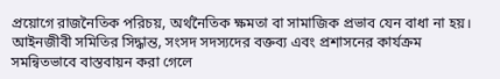প্রয়োগে রাজনৈতিক পরিচয়, অর্থনৈতিক ক্ষমতা বা সামাজিক প্রভাব যেন বাধা না হয়। আইনজীবী সমিতির সিদ্ধান্ত, সংসদ সদস্যদের বক্তব্য এবং প্রশাসনের কার্যক্রম সমন্বিতভাবে বাস্তবায়ন করা গেলে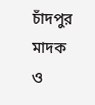চাঁদপুর মাদক ও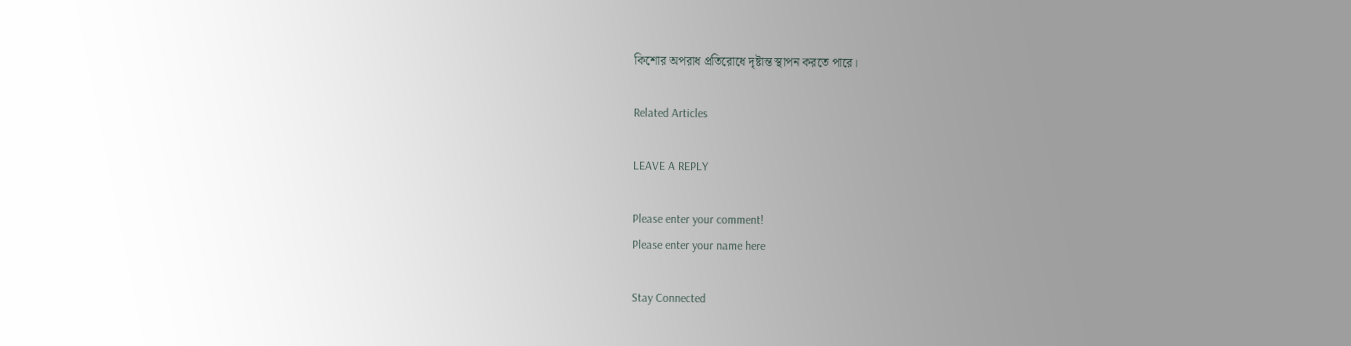কিশোর অপরাধ প্রতিরোধে দৃষ্টান্ত স্থাপন করতে পারে।

Related Articles

LEAVE A REPLY

Please enter your comment!
Please enter your name here

Stay Connected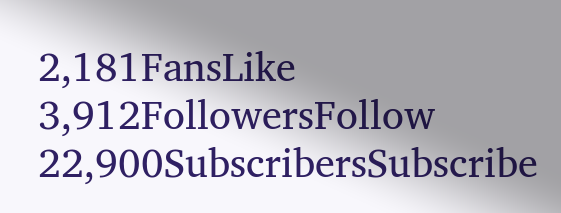2,181FansLike
3,912FollowersFollow
22,900SubscribersSubscribe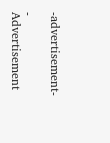-advertisement-

- Advertisement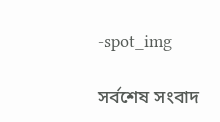-spot_img

সর্বশেষ সংবাদ